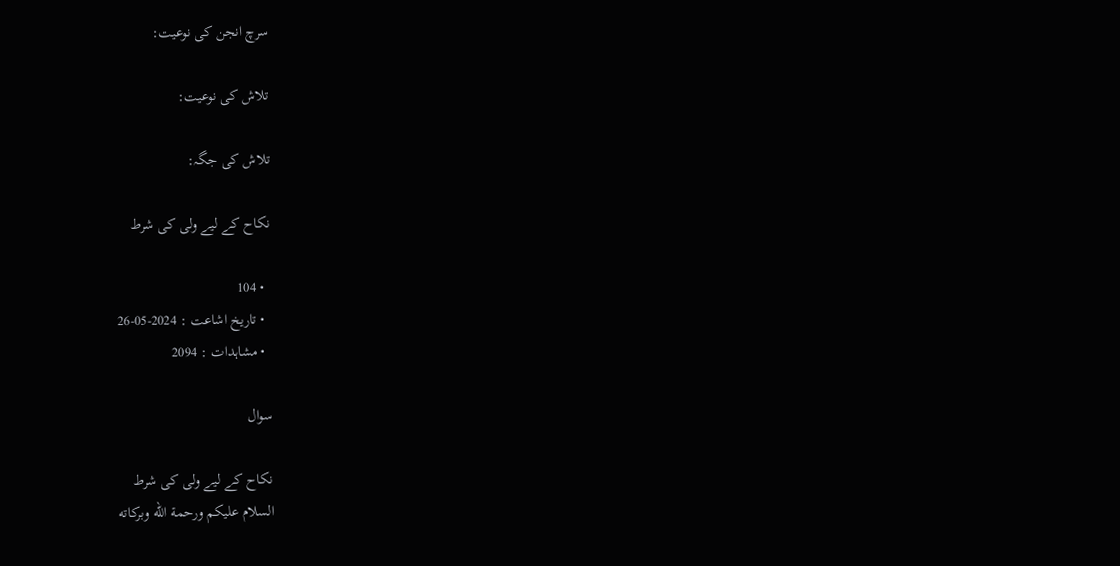سرچ انجن کی نوعیت:

تلاش کی نوعیت:

تلاش کی جگہ:

نکاح کے لیے ولی کی شرط

  • 104
  • تاریخ اشاعت : 2024-05-26
  • مشاہدات : 2094

سوال

نکاح کے لیے ولی کی شرط
السلام عليكم ورحمة الله وبركاته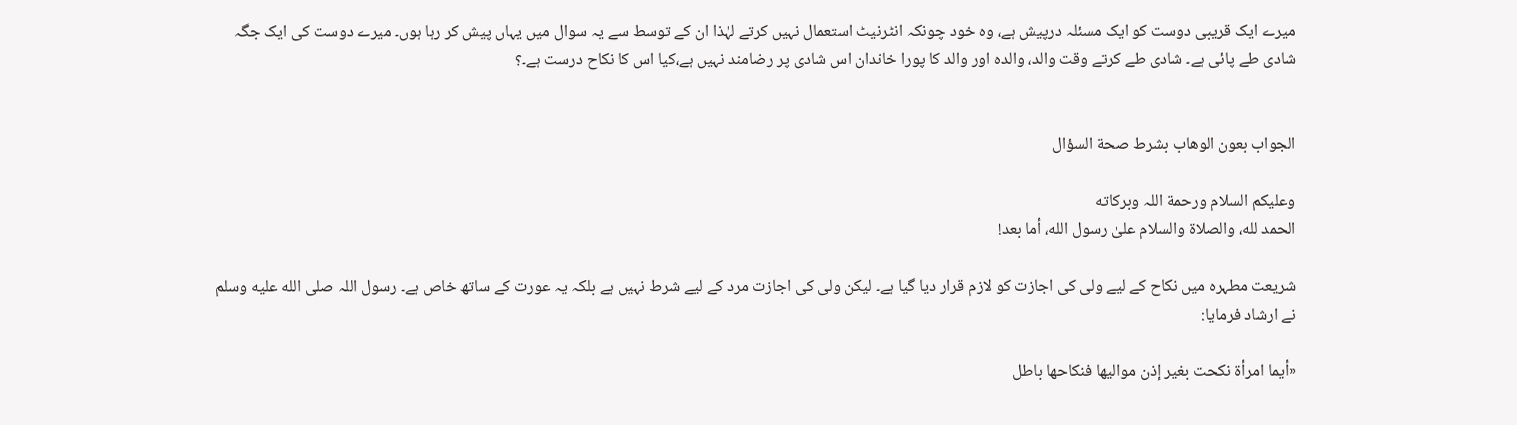میرے ایک قریبی دوست کو ایک مسئلہ درپیش ہے، وہ خود چونکہ انٹرنیٹ استعمال نہیں کرتے لہٰذا ان کے توسط سے یہ سوال میں یہاں پیش کر رہا ہوں۔ میرے دوست کی ایک جگہ شادی طے پائی ہے۔ شادی طے کرتے وقت والد، والدہ اور والد کا پورا خاندان اس شادی پر رضامند نہیں ہے،کیا اس کا نکاح درست ہے۔؟


الجواب بعون الوهاب بشرط صحة السؤال

وعلیکم السلام ورحمة اللہ وبرکاته
الحمد لله، والصلاة والسلام علىٰ رسول الله، أما بعد!

شریعت مطہرہ میں نکاح کے لیے ولی کی اجازت کو لازم قرار دیا گیا ہے۔ لیکن ولی کی اجازت مرد کے لیے شرط نہیں ہے بلکہ یہ عورت کے ساتھ خاص ہے۔ رسول اللہ صلى الله عليه وسلم نے ارشاد فرمایا:

«أیما امرأة نکحت بغیر إذن موالیها فنکاحها باطل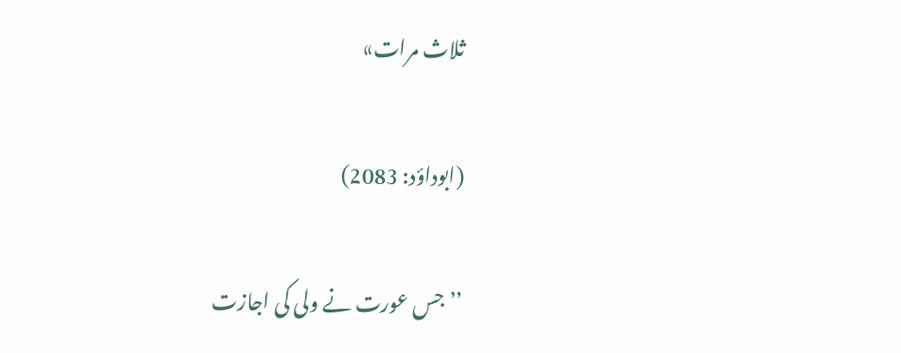ثلاث مرات»

(ابوداؤد: 2083)

’’جس عورت نے ولی کی اجازت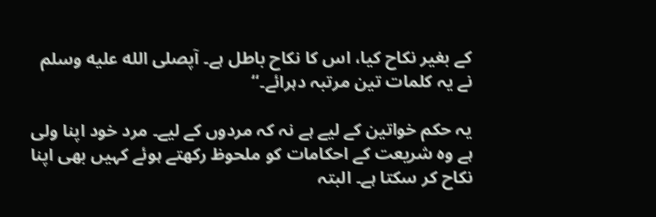کے بغیر نکاح کیا، اس کا نکاح باطل ہے۔ آپصلى الله عليه وسلم نے یہ کلمات تین مرتبہ دہرائے۔‘‘

یہ حکم خواتین کے لیے ہے نہ کہ مردوں کے لیے۔ مرد خود اپنا ولی ہے وہ شریعت کے احکامات کو ملحوظ رکھتے ہوئے کہیں بھی اپنا نکاح کر سکتا ہے۔ البتہ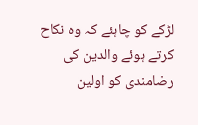لڑکے کو چاہئے کہ وہ نکاح کرتے ہوئے والدین کی رضامندی کو اولین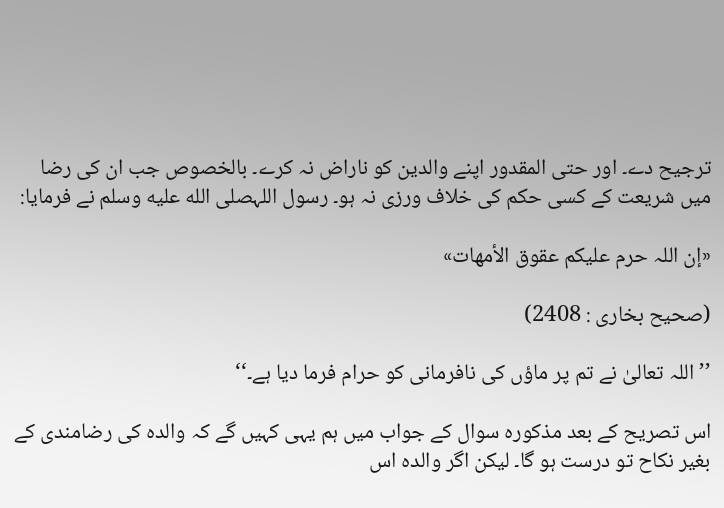ترجیح دے۔ اور حتی المقدور اپنے والدین کو ناراض نہ کرے۔ بالخصوص جب ان کی رضا میں شریعت کے کسی حکم کی خلاف ورزی نہ ہو۔ رسول اللہصلى الله عليه وسلم نے فرمایا:

«إن اللہ حرم علیکم عقوق الأمهات»

(صحیح بخاری : 2408)

’’اللہ تعالیٰ نے تم پر ماؤں کی نافرمانی کو حرام فرما دیا ہے۔‘‘

اس تصریح کے بعد مذکورہ سوال کے جواب میں ہم یہی کہیں گے کہ والدہ کی رضامندی کے بغیر نکاح تو درست ہو گا۔ لیکن اگر والدہ اس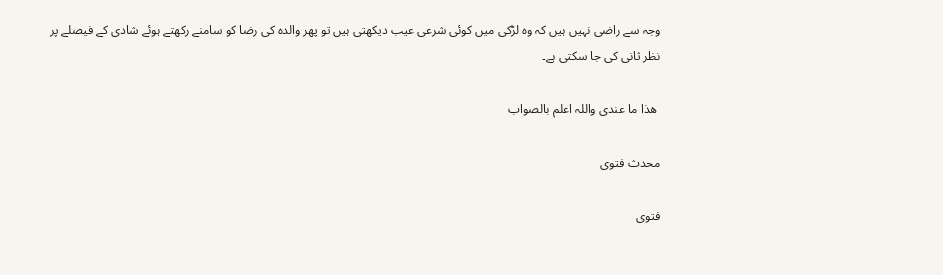وجہ سے راضی نہیں ہیں کہ وہ لڑکی میں کوئی شرعی عیب دیکھتی ہیں تو پھر والدہ کی رضا کو سامنے رکھتے ہوئے شادی کے فیصلے پر نظر ثانی کی جا سکتی ہے۔

 ھذا ما عندی واللہ اعلم بالصواب

محدث فتوی

فتوی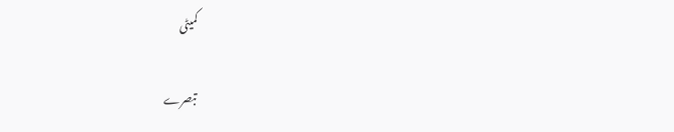کمیٹی

تبصرے